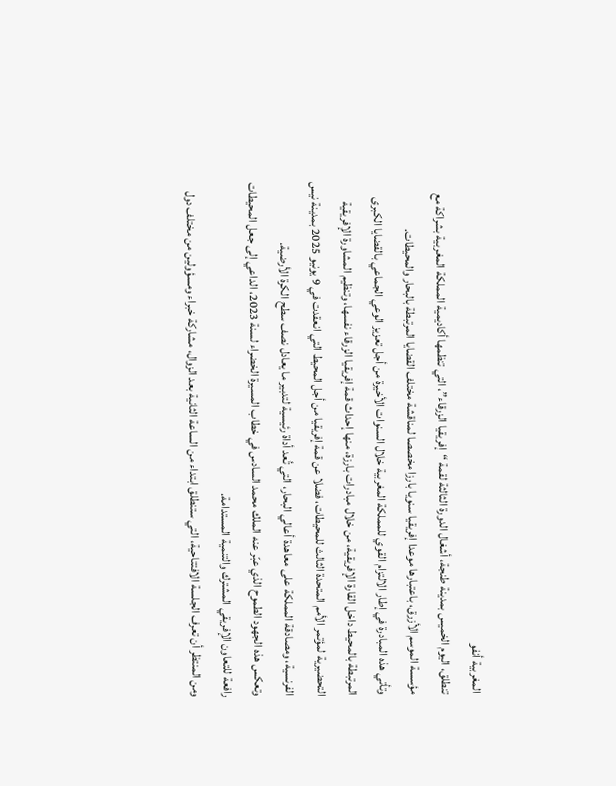المغربية أنفو
تنطلق، اليوم الخميس بمدينة طنجة، أشغال الدورة الثالثة لقمة “إفريقيا الزرقاء”، التي تنظمها أكاديمية المملكة المغربية بشراكة مع مؤسسة الموسم الأزرق، باعتبارها موعدا إفريقيا سنويا بارزا مخصصا لمناقشة مختلف القضايا المرتبطة بالبحار والمحيطات.
وتأتي هذه المبادرة في إطار الالتزام القوي للمملكة المغربية خلال السنوات الأخيرة من أجل تعزيز الوعي الجماعي بالقضايا الكبرى المرتبطة بالمحيط داخل القارة الإفريقية، من خلال مبادرات بارزة، منها إحداث قمة إفريقيا الزرقاء نفسها، وتنظيم المشاورة الإفريقية التحضيرية لمؤتمر الأمم المتحدة الثالث للمحيطات، فضلا عن قمة إفريقيا من أجل المحيط التي انعقدت في 9 يونيو 2025 بمدينة نيس الفرنسية، ومصادقة المملكة على معاهدة أعالي البحار، التي تُعد أداة رئيسية لتدبير ما يعادل نصف سطح الكرة الأرضية.
وتعكس هذه الجهود الطموح الذي عبّر عنه الملك محمد السادس في خطاب المسيرة الخضراء لسنة 2023، الداعي إلى جعل المحيطات رافعة للتعاون الإفريقي المشترك والتنمية المستدامة.
ومن المنتظر أن تعرف الجلسة الافتتاحية، التي ستنطلق ابتداء من الساعة الثانية بعد الزوال، مشاركة خبراء ومسؤولين من مختلف دول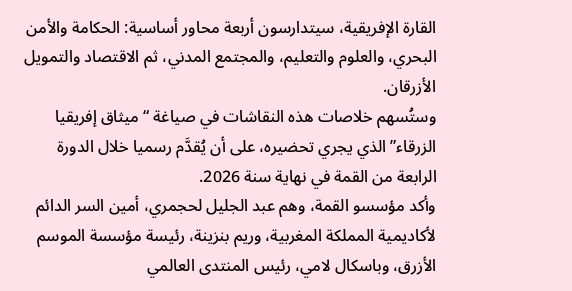القارة الإفريقية، سيتدارسون أربعة محاور أساسية: الحكامة والأمن البحري، والعلوم والتعليم، والمجتمع المدني، ثم الاقتصاد والتمويل الأزرقان.
وستُسهم خلاصات هذه النقاشات في صياغة “ميثاق إفريقيا الزرقاء” الذي يجري تحضيره، على أن يُقدَّم رسميا خلال الدورة الرابعة من القمة في نهاية سنة 2026.
وأكد مؤسسو القمة، وهم عبد الجليل لحجمري، أمين السر الدائم لأكاديمية المملكة المغربية، وريم بنزينة، رئيسة مؤسسة الموسم الأزرق، وباسكال لامي، رئيس المنتدى العالمي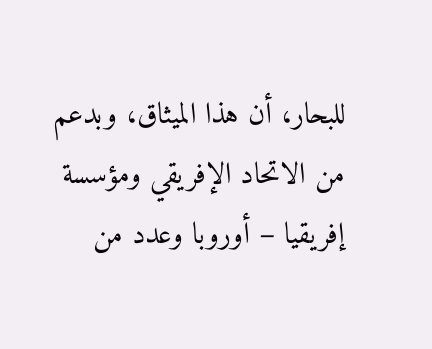للبحار، أن هذا الميثاق، وبدعم من الاتحاد الإفريقي ومؤسسة إفريقيا – أوروبا وعدد من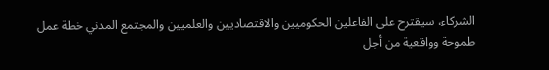الشركاء، سيقترح على الفاعلين الحكوميين والاقتصاديين والعلميين والمجتمع المدني خطة عمل طموحة وواقعية من أجل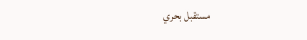مستقبل بحري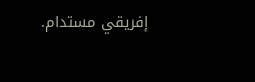إفريقي مستدام.